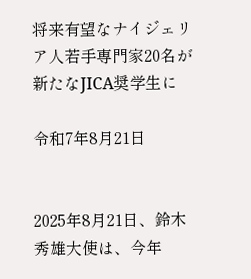将来有望なナイジェリア人若手専門家20名が新たなJICA奨学生に

令和7年8月21日


2025年8月21日、鈴木秀雄大使は、今年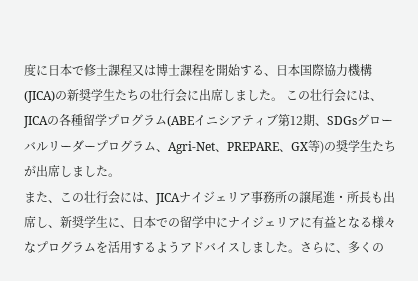度に日本で修士課程又は博士課程を開始する、日本国際協力機構(JICA)の新奨学生たちの壮行会に出席しました。 この壮行会には、JICAの各種留学プログラム(ABEイニシアティブ第12期、SDGsグローバルリーダープログラム、Agri-Net、PREPARE、GX等)の奨学生たちが出席しました。
また、この壮行会には、JICAナイジェリア事務所の譲尾進・所長も出席し、新奨学生に、日本での留学中にナイジェリアに有益となる様々なプログラムを活用するようアドバイスしました。さらに、多くの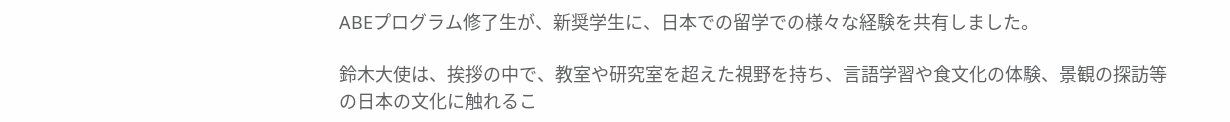ABEプログラム修了生が、新奨学生に、日本での留学での様々な経験を共有しました。

鈴木大使は、挨拶の中で、教室や研究室を超えた視野を持ち、言語学習や食文化の体験、景観の探訪等の日本の文化に触れるこ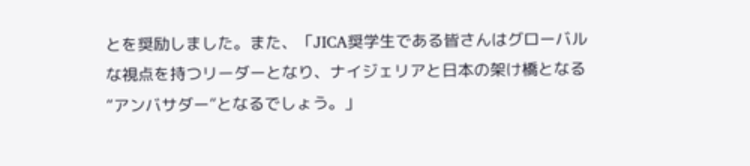とを奨励しました。また、「JICA奨学生である皆さんはグローバルな視点を持つリーダーとなり、ナイジェリアと日本の架け橋となる“アンバサダー”となるでしょう。」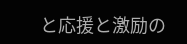と応援と激励の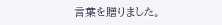言葉を贈りました。